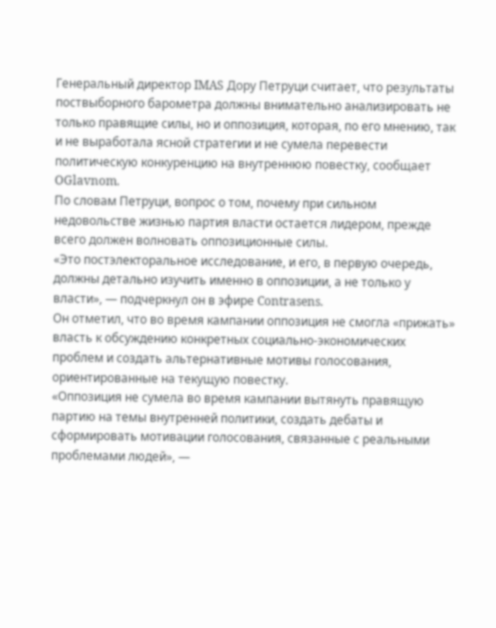Генеральный директор IMAS Дору Петруци считает, что результаты поствыборного барометра должны внимательно анализировать не только правящие силы, но и оппозиция, которая, по его мнению, так и не выработала ясной стратегии и не сумела перевести политическую конкуренцию на внутреннюю повестку, сообщает OGlavnom.
По словам Петруци, вопрос о том, почему при сильном недовольстве жизнью партия власти остается лидером, прежде всего должен волновать оппозиционные силы.
«Это постэлекторальное исследование, и его, в первую очередь, должны детально изучить именно в оппозиции, а не только у власти», — подчеркнул он в эфире Contrasens.
Он отметил, что во время кампании оппозиция не смогла «прижать» власть к обсуждению конкретных социально-экономических проблем и создать альтернативные мотивы голосования, ориентированные на текущую повестку.
«Оппозиция не сумела во время кампании вытянуть правящую партию на темы внутренней политики, создать дебаты и сформировать мотивации голосования, связанные с реальными проблемами людей», —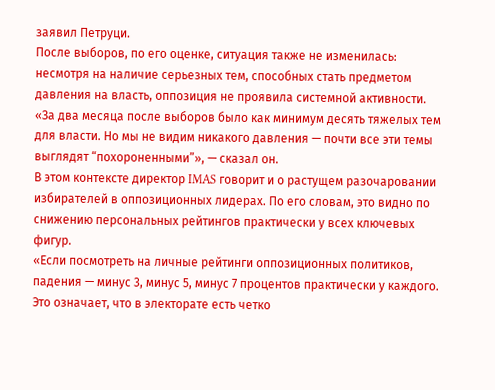заявил Петруци.
После выборов, по его оценке, ситуация также не изменилась: несмотря на наличие серьезных тем, способных стать предметом давления на власть, оппозиция не проявила системной активности.
«За два месяца после выборов было как минимум десять тяжелых тем для власти. Но мы не видим никакого давления — почти все эти темы выглядят “похороненными”», — сказал он.
В этом контексте директор IMAS говорит и о растущем разочаровании избирателей в оппозиционных лидерах. По его словам, это видно по снижению персональных рейтингов практически у всех ключевых фигур.
«Если посмотреть на личные рейтинги оппозиционных политиков, падения — минус 3, минус 5, минус 7 процентов практически у каждого. Это означает, что в электорате есть четко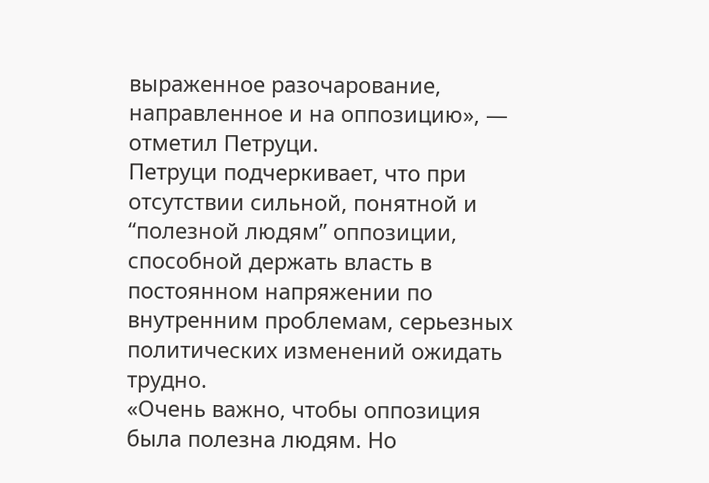выраженное разочарование, направленное и на оппозицию», — отметил Петруци.
Петруци подчеркивает, что при отсутствии сильной, понятной и “полезной людям” оппозиции, способной держать власть в постоянном напряжении по внутренним проблемам, серьезных политических изменений ожидать трудно.
«Очень важно, чтобы оппозиция была полезна людям. Но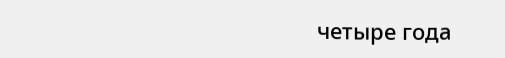четыре года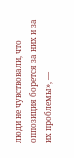люди не чувствовали, что оппозиция борется за них и за их проблемы», —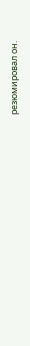резюмировал он.